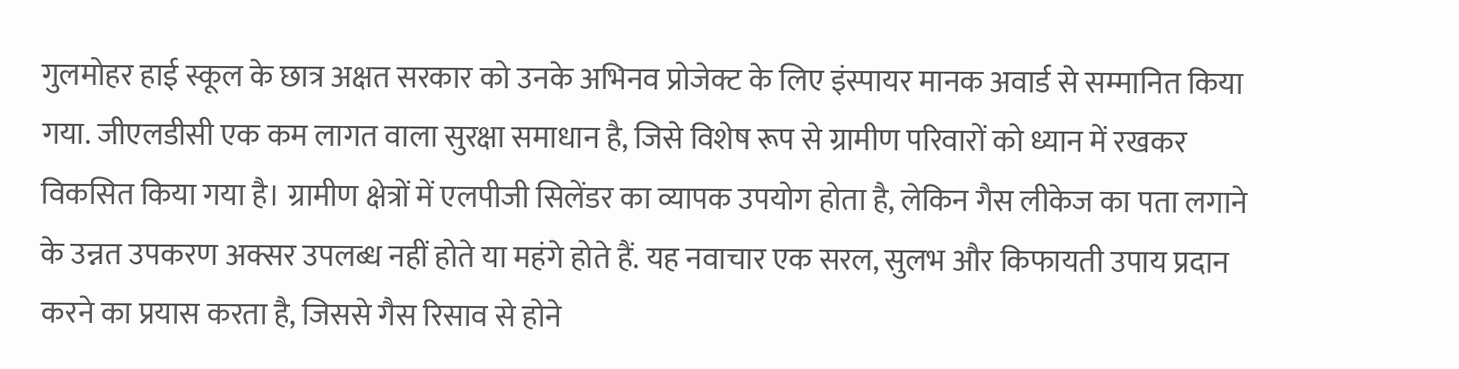गुलमोहर हाई स्कूल के छात्र अक्षत सरकार को उनके अभिनव प्रोजेक्ट के लिए इंस्पायर मानक अवार्ड से सम्मानित किया गया. जीएलडीसी एक कम लागत वाला सुरक्षा समाधान है, जिसे विशेष रूप से ग्रामीण परिवारों को ध्यान में रखकर विकसित किया गया है। ग्रामीण क्षेत्रों में एलपीजी सिलेंडर का व्यापक उपयोग होता है, लेकिन गैस लीकेज का पता लगाने के उन्नत उपकरण अक्सर उपलब्ध नहीं होते या महंगे होते हैं. यह नवाचार एक सरल, सुलभ और किफायती उपाय प्रदान करने का प्रयास करता है, जिससे गैस रिसाव से होने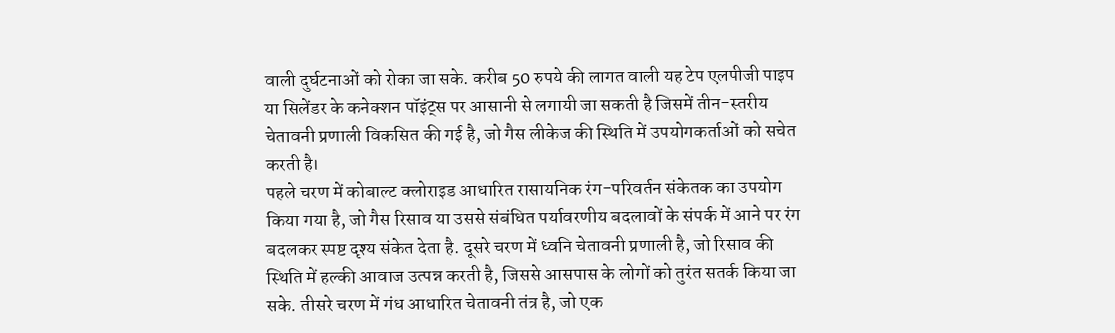वाली दुर्घटनाओं को रोका जा सके. करीब 50 रुपये की लागत वाली यह टेप एलपीजी पाइप या सिलेंडर के कनेक्शन पॉइंट्स पर आसानी से लगायी जा सकती है जिसमें तीन-स्तरीय चेतावनी प्रणाली विकसित की गई है, जो गैस लीकेज की स्थिति में उपयोगकर्ताओं को सचेत करती है।
पहले चरण में कोबाल्ट क्लोराइड आधारित रासायनिक रंग-परिवर्तन संकेतक का उपयोग किया गया है, जो गैस रिसाव या उससे संबंधित पर्यावरणीय बदलावों के संपर्क में आने पर रंग बदलकर स्पष्ट दृश्य संकेत देता है. दूसरे चरण में ध्वनि चेतावनी प्रणाली है, जो रिसाव की स्थिति में हल्की आवाज उत्पन्न करती है, जिससे आसपास के लोगों को तुरंत सतर्क किया जा सके. तीसरे चरण में गंध आधारित चेतावनी तंत्र है, जो एक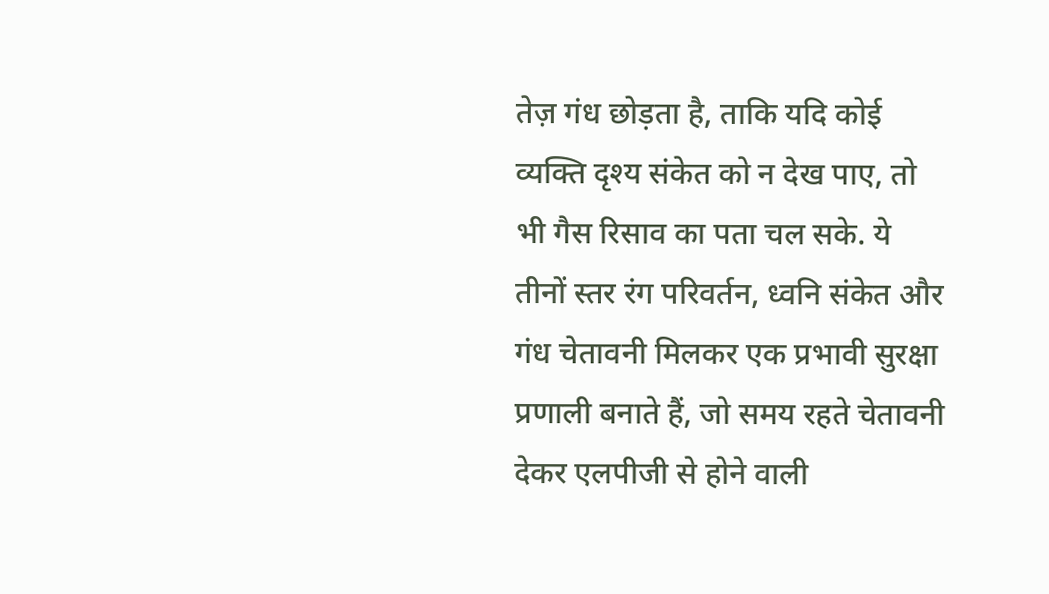तेज़ गंध छोड़ता है, ताकि यदि कोई व्यक्ति दृश्य संकेत को न देख पाए, तो भी गैस रिसाव का पता चल सके. ये तीनों स्तर रंग परिवर्तन, ध्वनि संकेत और गंध चेतावनी मिलकर एक प्रभावी सुरक्षा प्रणाली बनाते हैं, जो समय रहते चेतावनी देकर एलपीजी से होने वाली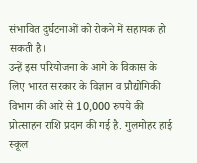संभावित दुर्घटनाओं को रोकने में सहायक हो सकती है।
उन्हें इस परियोजना के आगे के विकास के लिए भारत सरकार के विज्ञान व प्रौद्योगिकी विभाग की आरे से 10,000 रुपये की प्रोत्साहन राशि प्रदान की गई है. गुलमोहर हाई स्कूल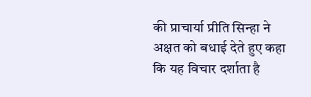की प्राचार्या प्रीति सिन्हा ने अक्षत को बधाई देते हुए कहा कि यह विचार दर्शाता है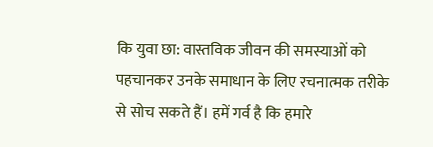कि युवा छा: वास्तविक जीवन की समस्याओं को पहचानकर उनके समाधान के लिए रचनात्मक तरीके से सोच सकते हैं। हमें गर्व है कि हमारे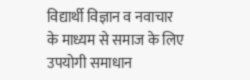विद्यार्थी विज्ञान व नवाचार के माध्यम से समाज के लिए उपयोगी समाधान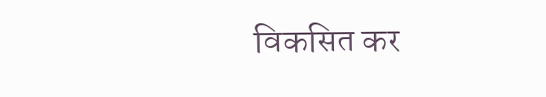विकसित कर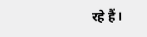रहे हैं।